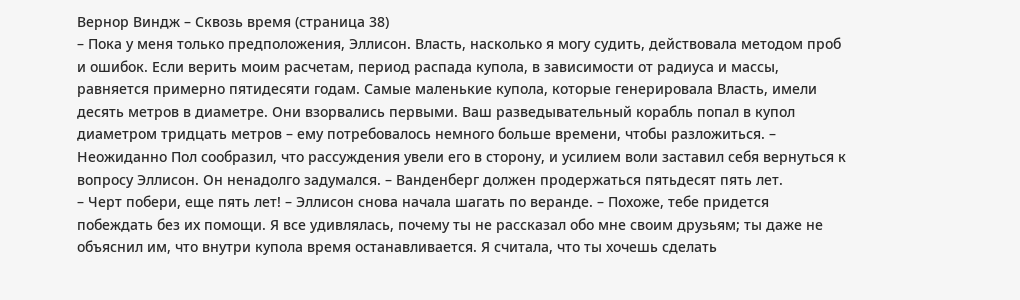Вернор Виндж – Сквозь время (страница 38)
– Пока у меня только предположения, Эллисон. Власть, насколько я могу судить, действовала методом проб и ошибок. Если верить моим расчетам, период распада купола, в зависимости от радиуса и массы, равняется примерно пятидесяти годам. Самые маленькие купола, которые генерировала Власть, имели десять метров в диаметре. Они взорвались первыми. Ваш разведывательный корабль попал в купол диаметром тридцать метров – ему потребовалось немного больше времени, чтобы разложиться. – Неожиданно Пол сообразил, что рассуждения увели его в сторону, и усилием воли заставил себя вернуться к вопросу Эллисон. Он ненадолго задумался. – Ванденберг должен продержаться пятьдесят пять лет.
– Черт побери, еще пять лет! – Эллисон снова начала шагать по веранде. – Похоже, тебе придется побеждать без их помощи. Я все удивлялась, почему ты не рассказал обо мне своим друзьям; ты даже не объяснил им, что внутри купола время останавливается. Я считала, что ты хочешь сделать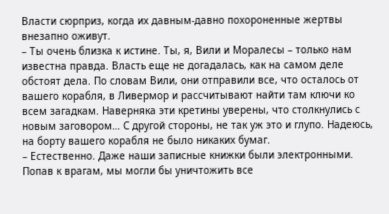Власти сюрприз, когда их давным-давно похороненные жертвы внезапно оживут.
– Ты очень близка к истине. Ты, я, Вили и Моралесы – только нам известна правда. Власть еще не догадалась, как на самом деле обстоят дела. По словам Вили, они отправили все, что осталось от вашего корабля, в Ливермор и рассчитывают найти там ключи ко всем загадкам. Наверняка эти кретины уверены, что столкнулись с новым заговором… С другой стороны, не так уж это и глупо. Надеюсь, на борту вашего корабля не было никаких бумаг.
– Естественно. Даже наши записные книжки были электронными. Попав к врагам, мы могли бы уничтожить все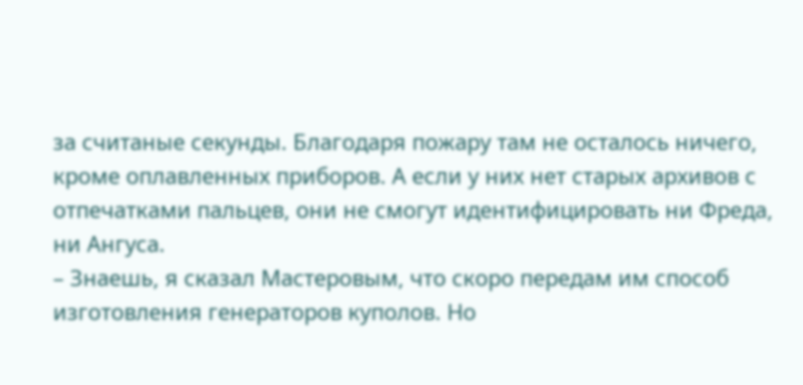за считаные секунды. Благодаря пожару там не осталось ничего, кроме оплавленных приборов. А если у них нет старых архивов с отпечатками пальцев, они не смогут идентифицировать ни Фреда, ни Ангуса.
– Знаешь, я сказал Мастеровым, что скоро передам им способ изготовления генераторов куполов. Но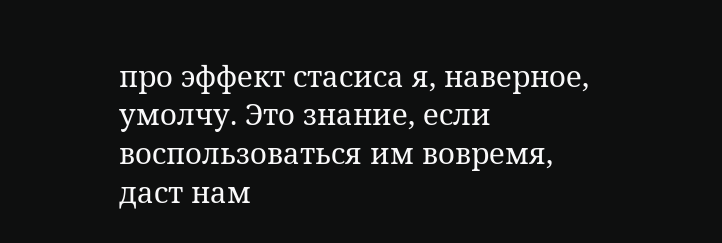про эффект стасиса я, наверное, умолчу. Это знание, если воспользоваться им вовремя, даст нам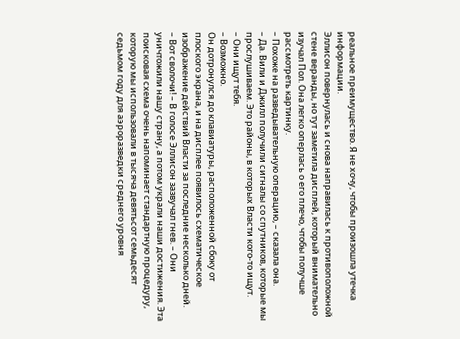реальное преимущество. Я не хочу, чтобы произошла утечка информации.
Эллисон повернулась и снова направилась к противоположной стене веранды, но тут заметила дисплей, который внимательно изучал Пол. Она легко оперлась о его плечо, чтобы получше рассмотреть картинку.
– Похоже на разведывательную операцию, – сказала она.
– Да. Вили и Джилл получили сигналы со спутников, которые мы прослушиваем. Это районы, в которых Власти кого-то ищут.
– Они ищут тебя.
– Возможно.
Он дотронулся до клавиатуры, расположенной сбоку от плоского экрана, и на дисплее появилось схематическое изображение действий Власти за последние несколько дней.
– Вот сволочи! – В голосе Эллисон зазвучал гнев. – Они уничтожили нашу страну, а потом украли наши достижения. Эта поисковая схема очень напоминает стандартную процедуру, которую мы использовали в тысяча девятьсот семьдесят седьмом году для аэроразведки среднего уровня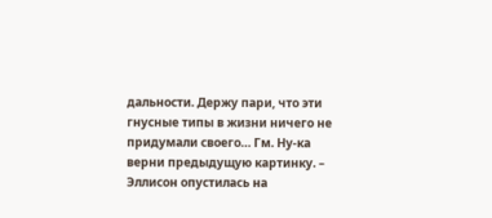дальности. Держу пари, что эти гнусные типы в жизни ничего не придумали своего… Гм. Ну-ка верни предыдущую картинку. – Эллисон опустилась на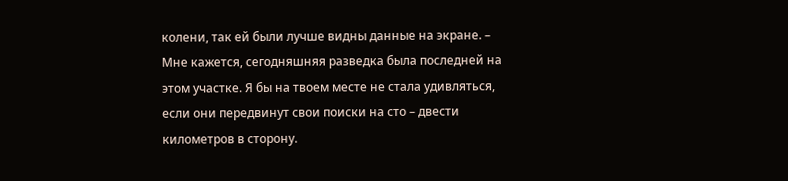колени, так ей были лучше видны данные на экране. – Мне кажется, сегодняшняя разведка была последней на этом участке. Я бы на твоем месте не стала удивляться, если они передвинут свои поиски на сто – двести километров в сторону.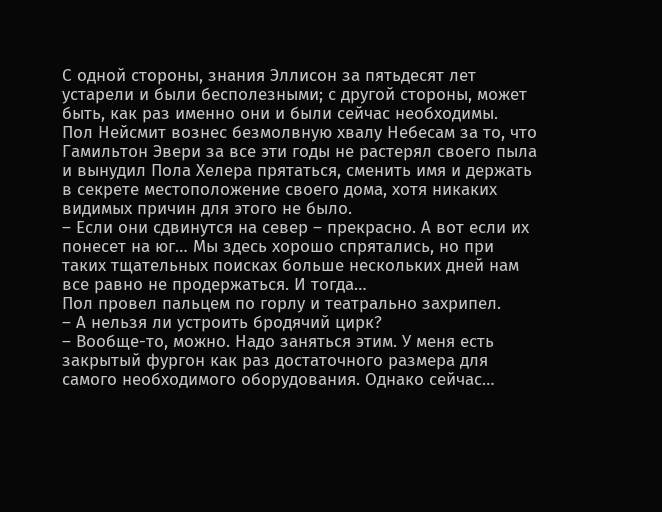С одной стороны, знания Эллисон за пятьдесят лет устарели и были бесполезными; с другой стороны, может быть, как раз именно они и были сейчас необходимы.
Пол Нейсмит вознес безмолвную хвалу Небесам за то, что Гамильтон Эвери за все эти годы не растерял своего пыла и вынудил Пола Хелера прятаться, сменить имя и держать в секрете местоположение своего дома, хотя никаких видимых причин для этого не было.
– Если они сдвинутся на север – прекрасно. А вот если их понесет на юг… Мы здесь хорошо спрятались, но при таких тщательных поисках больше нескольких дней нам все равно не продержаться. И тогда…
Пол провел пальцем по горлу и театрально захрипел.
– А нельзя ли устроить бродячий цирк?
– Вообще-то, можно. Надо заняться этим. У меня есть закрытый фургон как раз достаточного размера для самого необходимого оборудования. Однако сейчас…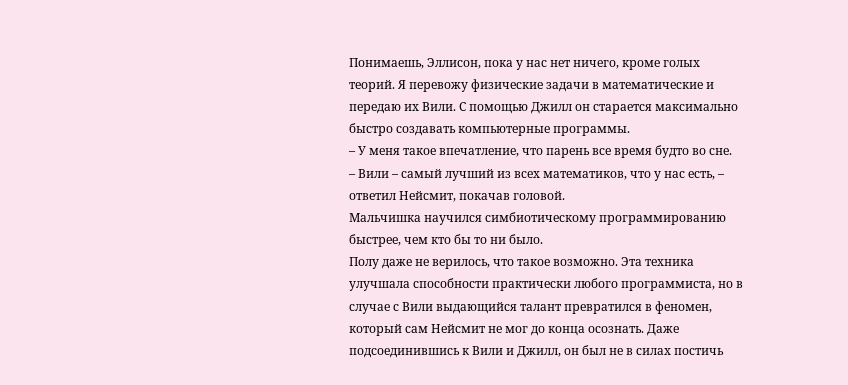Понимаешь, Эллисон, пока у нас нет ничего, кроме голых теорий. Я перевожу физические задачи в математические и передаю их Вили. С помощью Джилл он старается максимально быстро создавать компьютерные программы.
– У меня такое впечатление, что парень все время будто во сне.
– Вили – самый лучший из всех математиков, что у нас есть, – ответил Нейсмит, покачав головой.
Мальчишка научился симбиотическому программированию быстрее, чем кто бы то ни было.
Полу даже не верилось, что такое возможно. Эта техника улучшала способности практически любого программиста, но в случае с Вили выдающийся талант превратился в феномен, который сам Нейсмит не мог до конца осознать. Даже подсоединившись к Вили и Джилл, он был не в силах постичь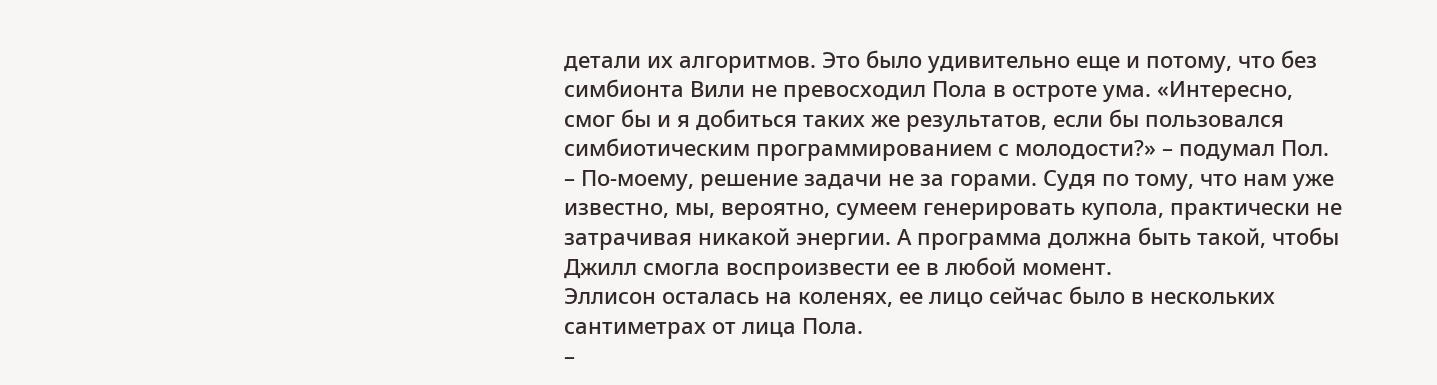детали их алгоритмов. Это было удивительно еще и потому, что без симбионта Вили не превосходил Пола в остроте ума. «Интересно, смог бы и я добиться таких же результатов, если бы пользовался симбиотическим программированием с молодости?» – подумал Пол.
– По-моему, решение задачи не за горами. Судя по тому, что нам уже известно, мы, вероятно, сумеем генерировать купола, практически не затрачивая никакой энергии. А программа должна быть такой, чтобы Джилл смогла воспроизвести ее в любой момент.
Эллисон осталась на коленях, ее лицо сейчас было в нескольких сантиметрах от лица Пола.
–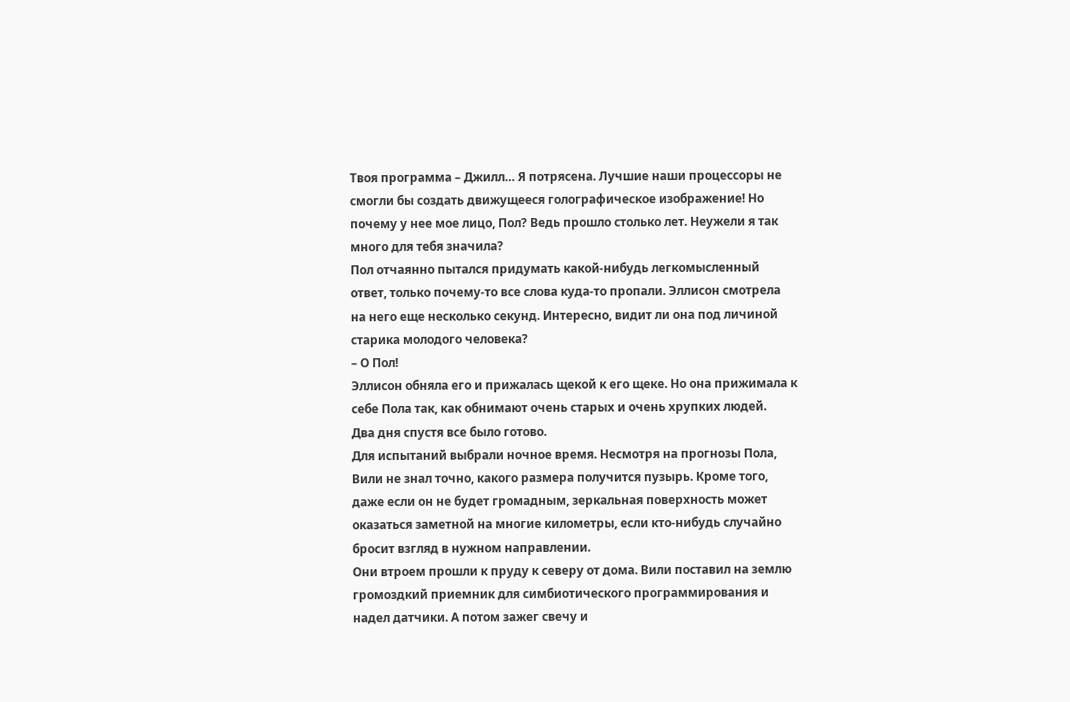Твоя программа – Джилл… Я потрясена. Лучшие наши процессоры не смогли бы создать движущееся голографическое изображение! Но почему у нее мое лицо, Пол? Ведь прошло столько лет. Неужели я так много для тебя значила?
Пол отчаянно пытался придумать какой-нибудь легкомысленный ответ, только почему-то все слова куда-то пропали. Эллисон смотрела на него еще несколько секунд. Интересно, видит ли она под личиной старика молодого человека?
– О Пол!
Эллисон обняла его и прижалась щекой к его щеке. Но она прижимала к себе Пола так, как обнимают очень старых и очень хрупких людей.
Два дня спустя все было готово.
Для испытаний выбрали ночное время. Несмотря на прогнозы Пола, Вили не знал точно, какого размера получится пузырь. Кроме того, даже если он не будет громадным, зеркальная поверхность может оказаться заметной на многие километры, если кто-нибудь случайно бросит взгляд в нужном направлении.
Они втроем прошли к пруду к северу от дома. Вили поставил на землю громоздкий приемник для симбиотического программирования и надел датчики. А потом зажег свечу и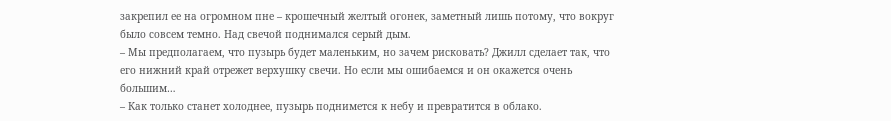закрепил ее на огромном пне – крошечный желтый огонек, заметный лишь потому, что вокруг было совсем темно. Над свечой поднимался серый дым.
– Мы предполагаем, что пузырь будет маленьким, но зачем рисковать? Джилл сделает так, что его нижний край отрежет верхушку свечи. Но если мы ошибаемся и он окажется очень большим…
– Как только станет холоднее, пузырь поднимется к небу и превратится в облако.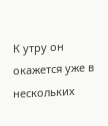К утру он окажется уже в нескольких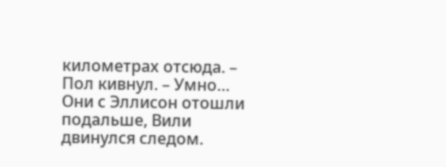километрах отсюда. – Пол кивнул. – Умно…
Они с Эллисон отошли подальше, Вили двинулся следом.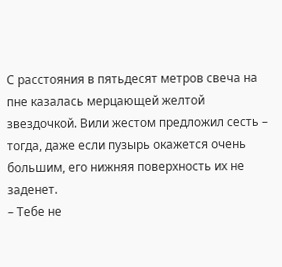С расстояния в пятьдесят метров свеча на пне казалась мерцающей желтой звездочкой. Вили жестом предложил сесть – тогда, даже если пузырь окажется очень большим, его нижняя поверхность их не заденет.
– Тебе не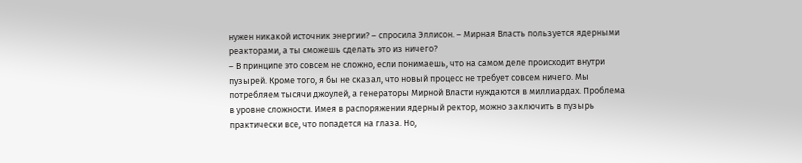нужен никакой источник энергии? – спросила Эллисон. – Мирная Власть пользуется ядерными реакторами, а ты сможешь сделать это из ничего?
– В принципе это совсем не сложно, если понимаешь, что на самом деле происходит внутри пузырей. Кроме того, я бы не сказал, что новый процесс не требует совсем ничего. Мы потребляем тысячи джоулей, а генераторы Мирной Власти нуждаются в миллиардах. Проблема в уровне сложности. Имея в распоряжении ядерный ректор, можно заключить в пузырь практически все, что попадется на глаза. Но,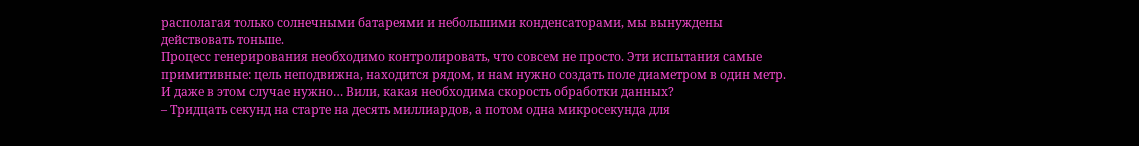располагая только солнечными батареями и небольшими конденсаторами, мы вынуждены действовать тоньше.
Процесс генерирования необходимо контролировать, что совсем не просто. Эти испытания самые примитивные: цель неподвижна, находится рядом, и нам нужно создать поле диаметром в один метр. И даже в этом случае нужно… Вили, какая необходима скорость обработки данных?
– Тридцать секунд на старте на десять миллиардов, а потом одна микросекунда для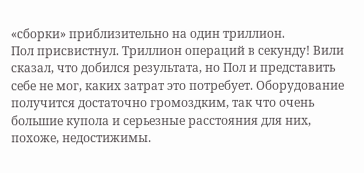«сборки» приблизительно на один триллион.
Пол присвистнул. Триллион операций в секунду! Вили сказал, что добился результата, но Пол и представить себе не мог, каких затрат это потребует. Оборудование получится достаточно громоздким, так что очень большие купола и серьезные расстояния для них, похоже, недостижимы.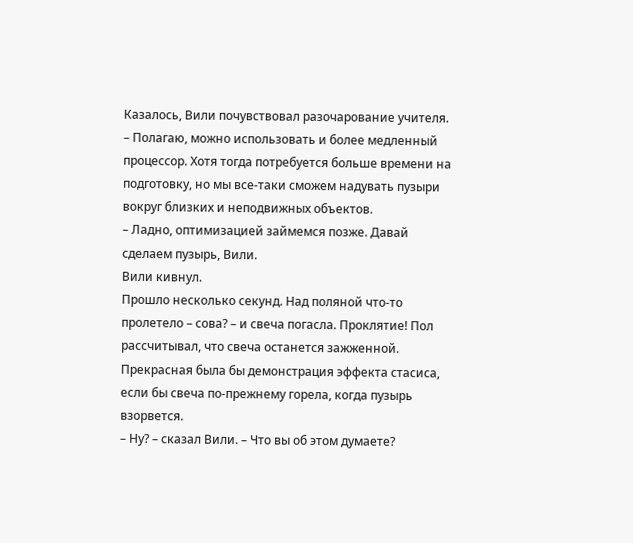Казалось, Вили почувствовал разочарование учителя.
– Полагаю, можно использовать и более медленный процессор. Хотя тогда потребуется больше времени на подготовку, но мы все-таки сможем надувать пузыри вокруг близких и неподвижных объектов.
– Ладно, оптимизацией займемся позже. Давай сделаем пузырь, Вили.
Вили кивнул.
Прошло несколько секунд. Над поляной что-то пролетело – сова? – и свеча погасла. Проклятие! Пол рассчитывал, что свеча останется зажженной. Прекрасная была бы демонстрация эффекта стасиса, если бы свеча по-прежнему горела, когда пузырь взорвется.
– Ну? – сказал Вили. – Что вы об этом думаете?